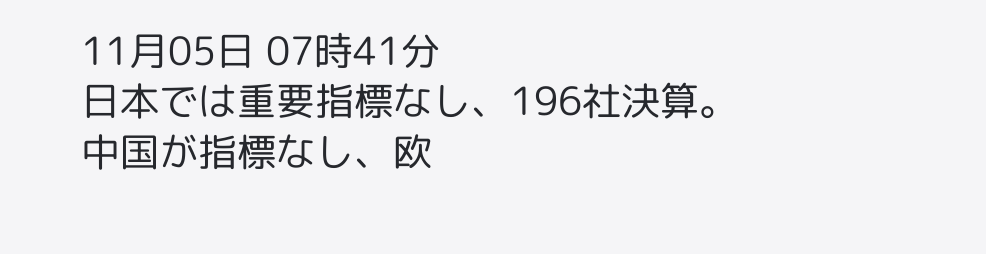11月05日 07時41分
日本では重要指標なし、196社決算。
中国が指標なし、欧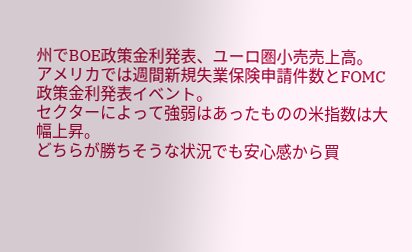州でBOE政策金利発表、ユーロ圏小売売上高。
アメリカでは週間新規失業保険申請件数とFOMC政策金利発表イベント。
セクターによって強弱はあったものの米指数は大幅上昇。
どちらが勝ちそうな状況でも安心感から買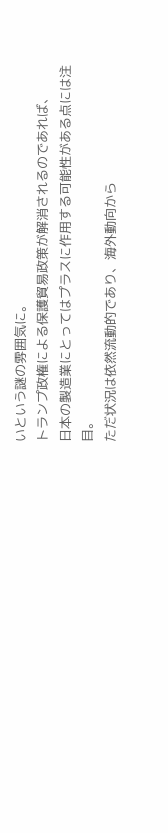いという謎の雰囲気に。
トランプ政権による保護貿易政策が解消されるのであれば、
日本の製造業にとってはプラスに作用する可能性がある点には注目。
ただ状況は依然流動的であり、海外動向から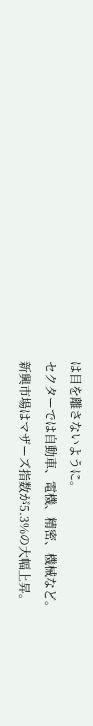は目を離さないように。
セクターでは自動車、電機、精密、機械など。
新興市場はマザーズ指数が5.3%の大幅上昇。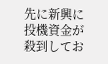先に新興に投機資金が殺到してお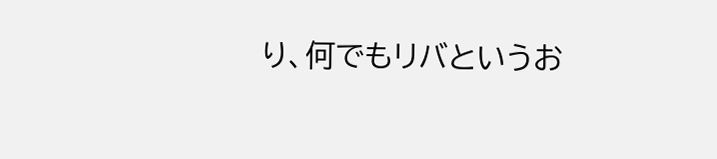り、何でもリバというお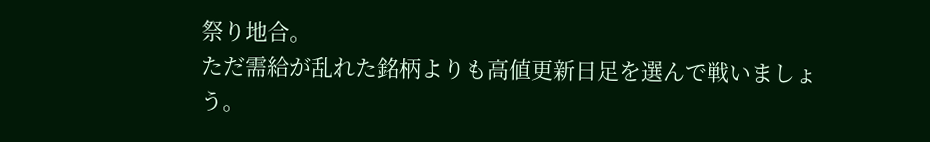祭り地合。
ただ需給が乱れた銘柄よりも高値更新日足を選んで戦いましょう。